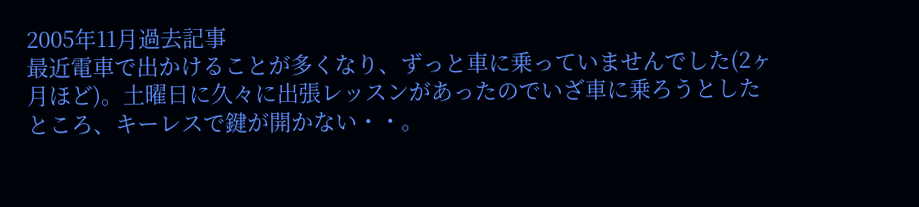2005年11月過去記事
最近電車で出かけることが多くなり、ずっと車に乗っていませんでした(2ヶ月ほど)。土曜日に久々に出張レッスンがあったのでいざ車に乗ろうとしたところ、キーレスで鍵が開かない・・。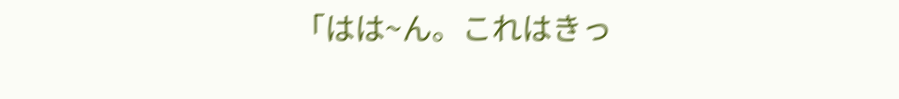「はは~ん。これはきっ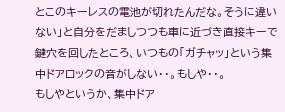とこのキーレスの電池が切れたんだな。そうに違いない」と自分をだましつつも車に近づき直接キーで鍵穴を回したところ、いつもの「ガチャッ」という集中ドアロックの音がしない・・。もしや・・。
もしやというか、集中ドア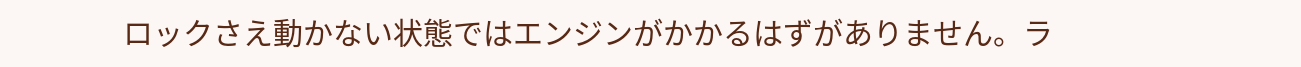ロックさえ動かない状態ではエンジンがかかるはずがありません。ラ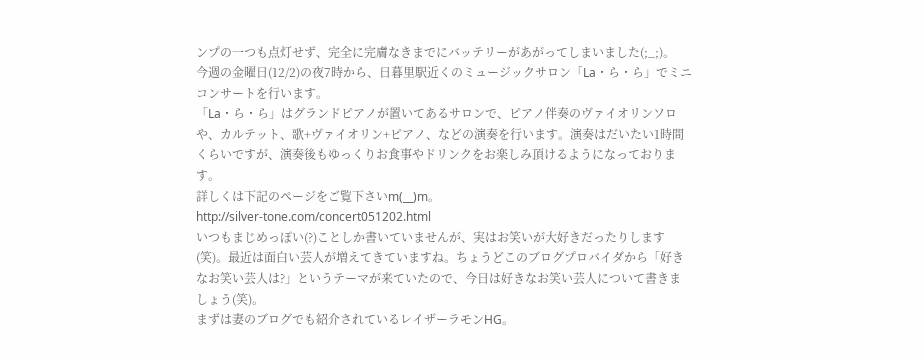ンプの一つも点灯せず、完全に完膚なきまでにバッテリーがあがってしまいました(;_;)。
今週の金曜日(12/2)の夜7時から、日暮里駅近くのミュージックサロン「La・ら・ら」でミニコンサートを行います。
「La・ら・ら」はグランドピアノが置いてあるサロンで、ピアノ伴奏のヴァイオリンソロや、カルテット、歌+ヴァイオリン+ピアノ、などの演奏を行います。演奏はだいたい1時間くらいですが、演奏後もゆっくりお食事やドリンクをお楽しみ頂けるようになっております。
詳しくは下記のページをご覧下さいm(__)m。
http://silver-tone.com/concert051202.html
いつもまじめっぽい(?)ことしか書いていませんが、実はお笑いが大好きだったりします(笑)。最近は面白い芸人が増えてきていますね。ちょうどこのブログプロバイダから「好きなお笑い芸人は?」というテーマが来ていたので、今日は好きなお笑い芸人について書きましょう(笑)。
まずは妻のブログでも紹介されているレイザーラモンHG。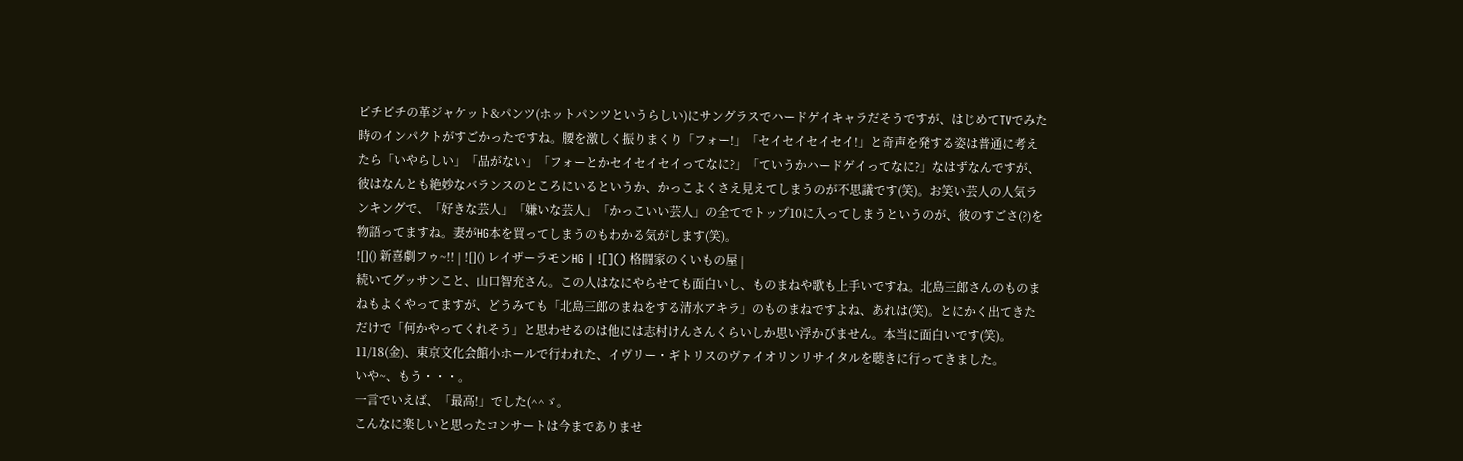ピチピチの革ジャケット&パンツ(ホットパンツというらしい)にサングラスでハードゲイキャラだそうですが、はじめてTVでみた時のインパクトがすごかったですね。腰を激しく振りまくり「フォー!」「セイセイセイセイ!」と奇声を発する姿は普通に考えたら「いやらしい」「品がない」「フォーとかセイセイセイってなに?」「ていうかハードゲイってなに?」なはずなんですが、彼はなんとも絶妙なバランスのところにいるというか、かっこよくさえ見えてしまうのが不思議です(笑)。お笑い芸人の人気ランキングで、「好きな芸人」「嫌いな芸人」「かっこいい芸人」の全てでトップ10に入ってしまうというのが、彼のすごさ(?)を物語ってますね。妻がHG本を買ってしまうのもわかる気がします(笑)。
![]() 新喜劇フゥ~!! | ![]() レイザーラモンHG | ![]() 格闘家のくいもの屋 |
続いてグッサンこと、山口智充さん。この人はなにやらせても面白いし、ものまねや歌も上手いですね。北島三郎さんのものまねもよくやってますが、どうみても「北島三郎のまねをする清水アキラ」のものまねですよね、あれは(笑)。とにかく出てきただけで「何かやってくれそう」と思わせるのは他には志村けんさんくらいしか思い浮かびません。本当に面白いです(笑)。
11/18(金)、東京文化会館小ホールで行われた、イヴリー・ギトリスのヴァイオリンリサイタルを聴きに行ってきました。
いや~、もう・・・。
一言でいえば、「最高!」でした(^^ゞ。
こんなに楽しいと思ったコンサートは今までありませ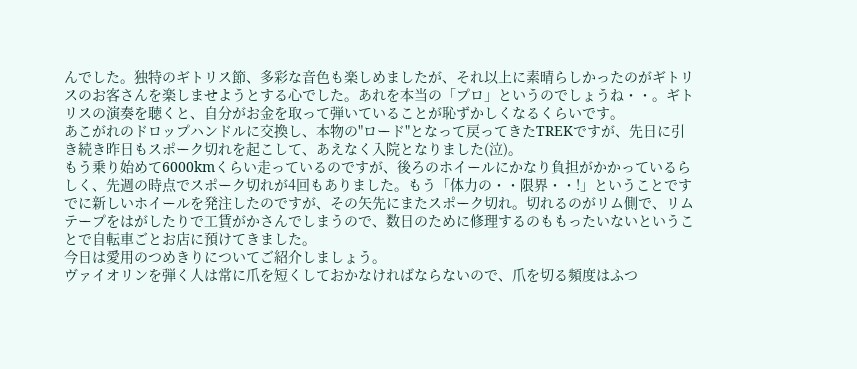んでした。独特のギトリス節、多彩な音色も楽しめましたが、それ以上に素晴らしかったのがギトリスのお客さんを楽しませようとする心でした。あれを本当の「プロ」というのでしょうね・・。ギトリスの演奏を聴くと、自分がお金を取って弾いていることが恥ずかしくなるくらいです。
あこがれのドロップハンドルに交換し、本物の"ロード"となって戻ってきたTREKですが、先日に引き続き昨日もスポーク切れを起こして、あえなく入院となりました(泣)。
もう乗り始めて6000kmくらい走っているのですが、後ろのホイールにかなり負担がかかっているらしく、先週の時点でスポーク切れが4回もありました。もう「体力の・・限界・・!」ということですでに新しいホイールを発注したのですが、その矢先にまたスポーク切れ。切れるのがリム側で、リムテープをはがしたりで工賃がかさんでしまうので、数日のために修理するのももったいないということで自転車ごとお店に預けてきました。
今日は愛用のつめきりについてご紹介しましょう。
ヴァイオリンを弾く人は常に爪を短くしておかなければならないので、爪を切る頻度はふつ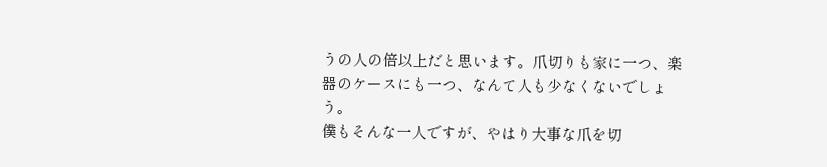うの人の倍以上だと思います。爪切りも家に一つ、楽器のケースにも一つ、なんて人も少なくないでしょう。
僕もそんな一人ですが、やはり大事な爪を切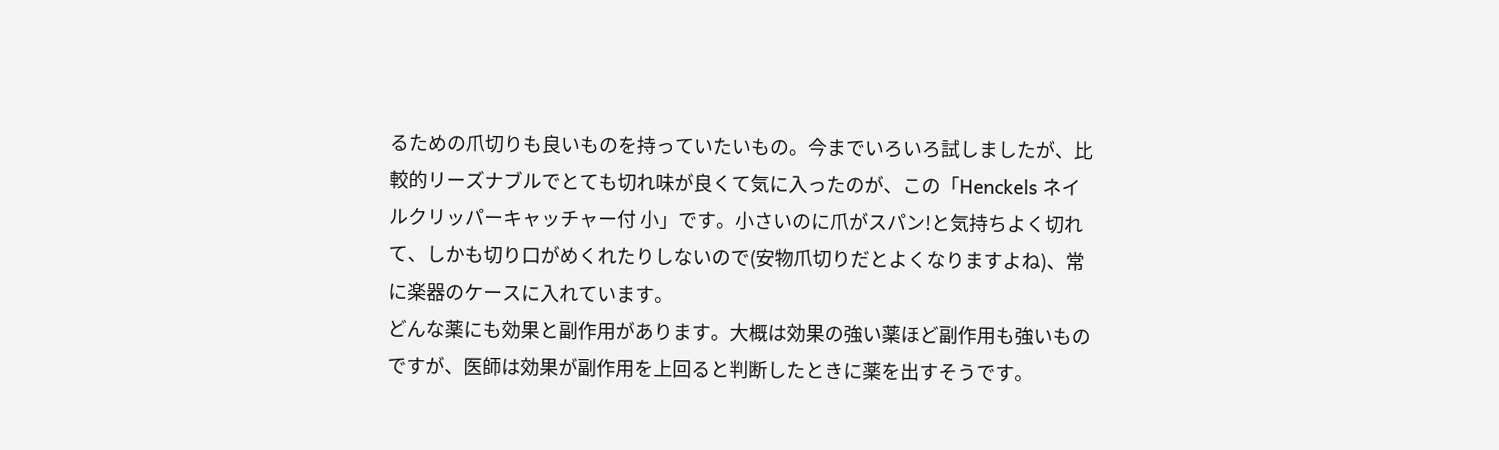るための爪切りも良いものを持っていたいもの。今までいろいろ試しましたが、比較的リーズナブルでとても切れ味が良くて気に入ったのが、この「Henckels ネイルクリッパーキャッチャー付 小」です。小さいのに爪がスパン!と気持ちよく切れて、しかも切り口がめくれたりしないので(安物爪切りだとよくなりますよね)、常に楽器のケースに入れています。
どんな薬にも効果と副作用があります。大概は効果の強い薬ほど副作用も強いものですが、医師は効果が副作用を上回ると判断したときに薬を出すそうです。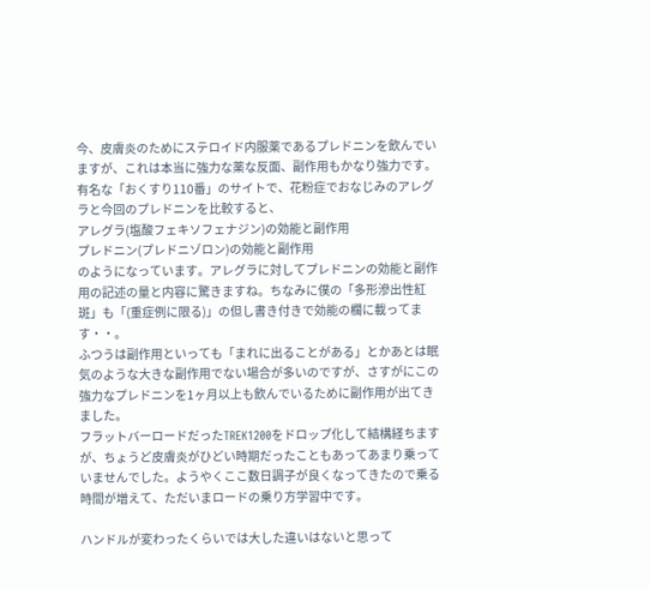今、皮膚炎のためにステロイド内服薬であるプレドニンを飲んでいますが、これは本当に強力な薬な反面、副作用もかなり強力です。有名な「おくすり110番」のサイトで、花粉症でおなじみのアレグラと今回のプレドニンを比較すると、
アレグラ(塩酸フェキソフェナジン)の効能と副作用
プレドニン(プレドニゾロン)の効能と副作用
のようになっています。アレグラに対してプレドニンの効能と副作用の記述の量と内容に驚きますね。ちなみに僕の「多形滲出性紅斑」も「(重症例に限る)」の但し書き付きで効能の欄に載ってます・・。
ふつうは副作用といっても「まれに出ることがある」とかあとは眠気のような大きな副作用でない場合が多いのですが、さすがにこの強力なプレドニンを1ヶ月以上も飲んでいるために副作用が出てきました。
フラットバーロードだったTREK1200をドロップ化して結構経ちますが、ちょうど皮膚炎がひどい時期だったこともあってあまり乗っていませんでした。ようやくここ数日調子が良くなってきたので乗る時間が増えて、ただいまロードの乗り方学習中です。

ハンドルが変わったくらいでは大した違いはないと思って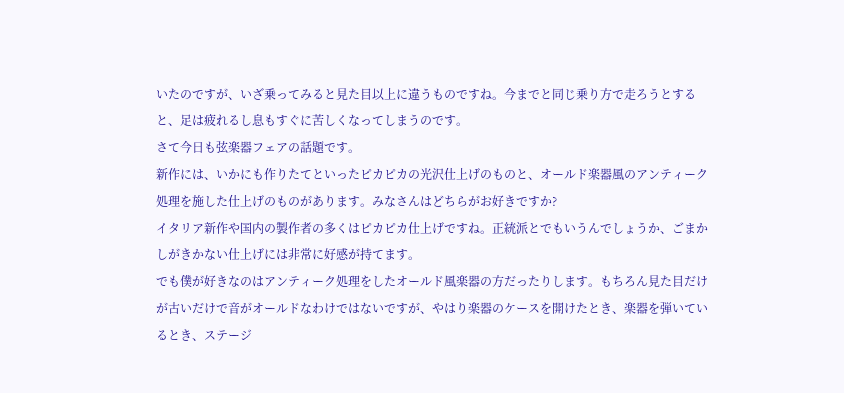いたのですが、いざ乗ってみると見た目以上に違うものですね。今までと同じ乗り方で走ろうとすると、足は疲れるし息もすぐに苦しくなってしまうのです。
さて今日も弦楽器フェアの話題です。
新作には、いかにも作りたてといったピカピカの光沢仕上げのものと、オールド楽器風のアンティーク処理を施した仕上げのものがあります。みなさんはどちらがお好きですか?
イタリア新作や国内の製作者の多くはピカピカ仕上げですね。正統派とでもいうんでしょうか、ごまかしがきかない仕上げには非常に好感が持てます。
でも僕が好きなのはアンティーク処理をしたオールド風楽器の方だったりします。もちろん見た目だけが古いだけで音がオールドなわけではないですが、やはり楽器のケースを開けたとき、楽器を弾いているとき、ステージ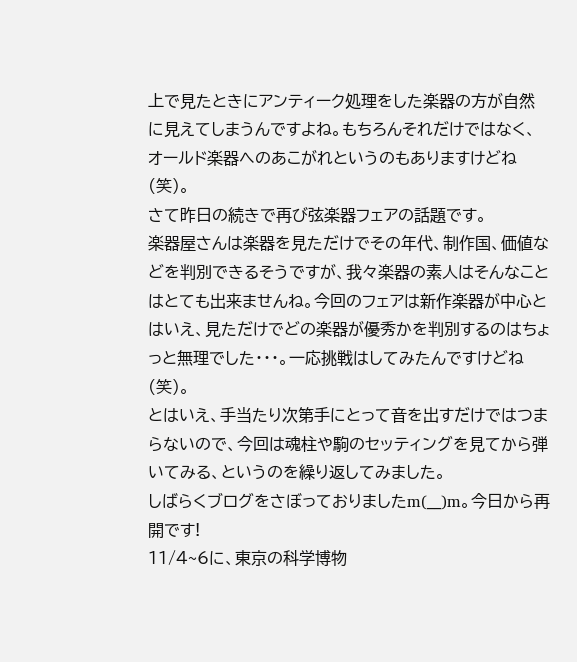上で見たときにアンティーク処理をした楽器の方が自然に見えてしまうんですよね。もちろんそれだけではなく、オールド楽器へのあこがれというのもありますけどね(笑)。
さて昨日の続きで再び弦楽器フェアの話題です。
楽器屋さんは楽器を見ただけでその年代、制作国、価値などを判別できるそうですが、我々楽器の素人はそんなことはとても出来ませんね。今回のフェアは新作楽器が中心とはいえ、見ただけでどの楽器が優秀かを判別するのはちょっと無理でした・・・。一応挑戦はしてみたんですけどね(笑)。
とはいえ、手当たり次第手にとって音を出すだけではつまらないので、今回は魂柱や駒のセッティングを見てから弾いてみる、というのを繰り返してみました。
しばらくブログをさぼっておりましたm(__)m。今日から再開です!
11/4~6に、東京の科学博物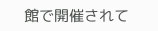館で開催されて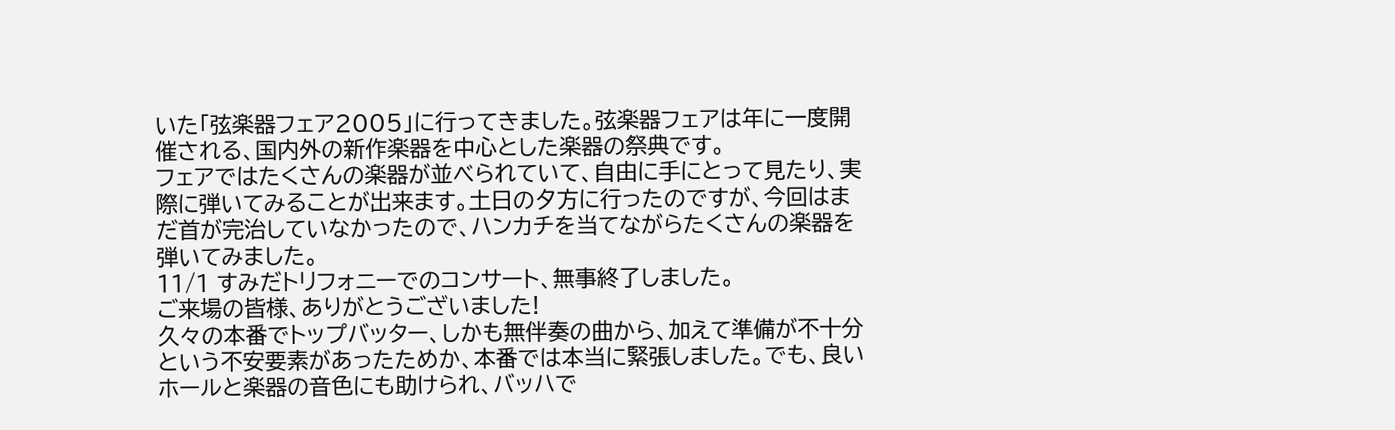いた「弦楽器フェア2005」に行ってきました。弦楽器フェアは年に一度開催される、国内外の新作楽器を中心とした楽器の祭典です。
フェアではたくさんの楽器が並べられていて、自由に手にとって見たり、実際に弾いてみることが出来ます。土日の夕方に行ったのですが、今回はまだ首が完治していなかったので、ハンカチを当てながらたくさんの楽器を弾いてみました。
11/1 すみだトリフォニーでのコンサート、無事終了しました。
ご来場の皆様、ありがとうございました!
久々の本番でトップバッター、しかも無伴奏の曲から、加えて準備が不十分という不安要素があったためか、本番では本当に緊張しました。でも、良いホールと楽器の音色にも助けられ、バッハで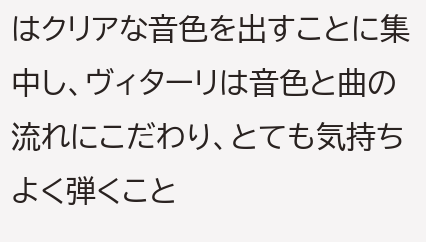はクリアな音色を出すことに集中し、ヴィターリは音色と曲の流れにこだわり、とても気持ちよく弾くこと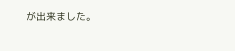が出来ました。